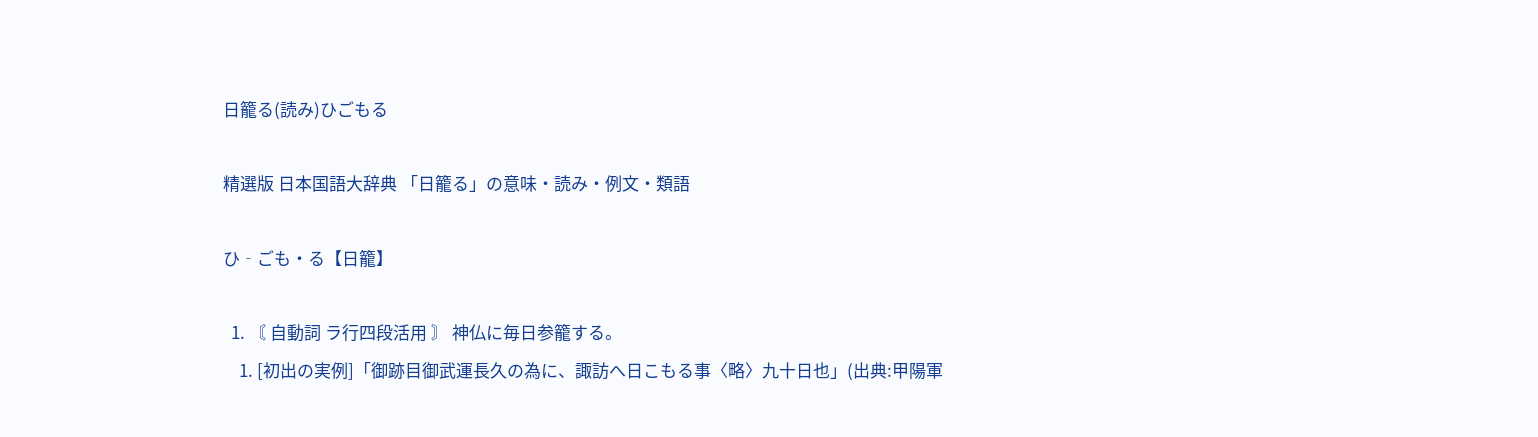日籠る(読み)ひごもる

精選版 日本国語大辞典 「日籠る」の意味・読み・例文・類語

ひ‐ごも・る【日籠】

  1. 〘 自動詞 ラ行四段活用 〙 神仏に毎日参籠する。
    1. [初出の実例]「御跡目御武運長久の為に、諏訪へ日こもる事〈略〉九十日也」(出典:甲陽軍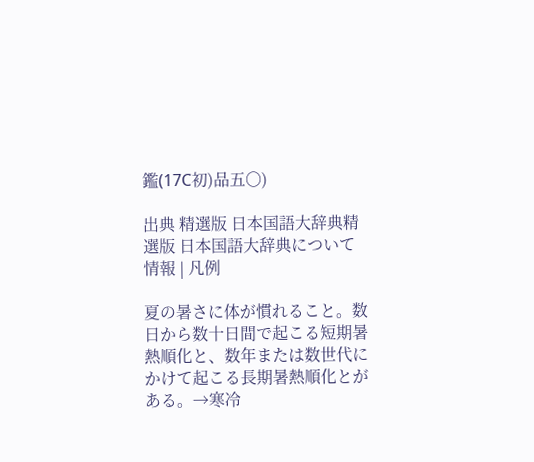鑑(17C初)品五〇)

出典 精選版 日本国語大辞典精選版 日本国語大辞典について 情報 | 凡例

夏の暑さに体が慣れること。数日から数十日間で起こる短期暑熱順化と、数年または数世代にかけて起こる長期暑熱順化とがある。→寒冷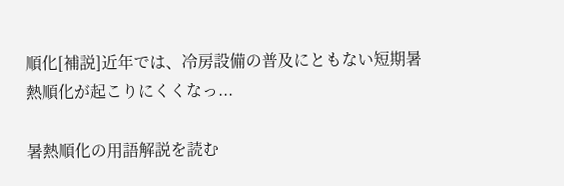順化[補説]近年では、冷房設備の普及にともない短期暑熱順化が起こりにくくなっ...

暑熱順化の用語解説を読む